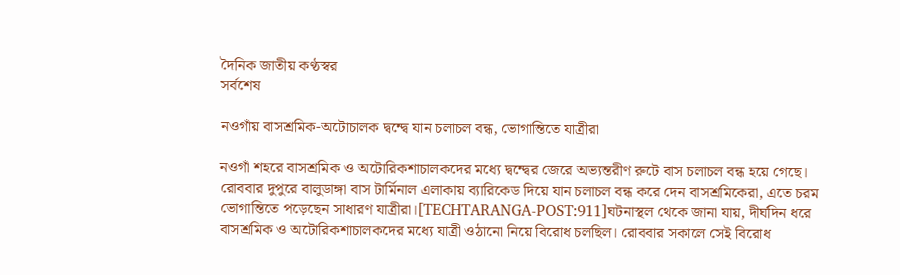দৈনিক জাতীয় কণ্ঠস্বর
সর্বশেষ

নওগাঁয় বাসশ্রমিক-অটোচালক দ্বন্দ্বে যান চলাচল বন্ধ, ভোগান্তিতে যাত্রীরা

নওগাঁ শহরে বাসশ্রমিক ও অটোরিকশাচালকদের মধ্যে দ্বন্দ্বের জেরে অভ্যন্তরীণ রুটে বাস চলাচল বন্ধ হয়ে গেছে। রোববার দুপুরে বালুডাঙ্গা বাস টার্মিনাল এলাকায় ব্যারিকেড দিয়ে যান চলাচল বন্ধ করে দেন বাসশ্রমিকেরা, এতে চরম ভোগান্তিতে পড়েছেন সাধারণ যাত্রীরা।[TECHTARANGA-POST:911]ঘটনাস্থল থেকে জানা যায়, দীর্ঘদিন ধরে বাসশ্রমিক ও অটোরিকশাচালকদের মধ্যে যাত্রী ওঠানো নিয়ে বিরোধ চলছিল। রোববার সকালে সেই বিরোধ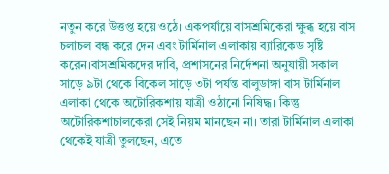নতুন করে উত্তপ্ত হয়ে ওঠে। একপর্যায়ে বাসশ্রমিকেরা ক্ষুব্ধ হয়ে বাস চলাচল বন্ধ করে দেন এবং টার্মিনাল এলাকায় ব্যারিকেড সৃষ্টি করেন।বাসশ্রমিকদের দাবি, প্রশাসনের নির্দেশনা অনুযায়ী সকাল সাড়ে ৯টা থেকে বিকেল সাড়ে ৩টা পর্যন্ত বালুডাঙ্গা বাস টার্মিনাল এলাকা থেকে অটোরিকশায় যাত্রী ওঠানো নিষিদ্ধ। কিন্তু অটোরিকশাচালকেরা সেই নিয়ম মানছেন না। তারা টার্মিনাল এলাকা থেকেই যাত্রী তুলছেন, এতে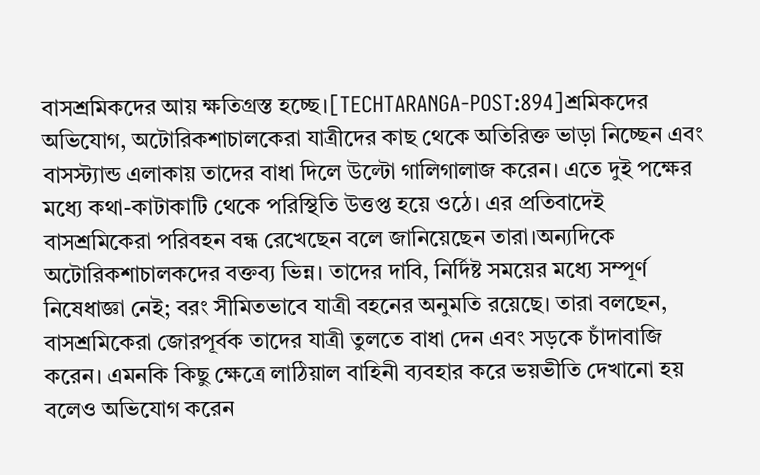বাসশ্রমিকদের আয় ক্ষতিগ্রস্ত হচ্ছে।[TECHTARANGA-POST:894]শ্রমিকদের অভিযোগ, অটোরিকশাচালকেরা যাত্রীদের কাছ থেকে অতিরিক্ত ভাড়া নিচ্ছেন এবং বাসস্ট্যান্ড এলাকায় তাদের বাধা দিলে উল্টো গালিগালাজ করেন। এতে দুই পক্ষের মধ্যে কথা-কাটাকাটি থেকে পরিস্থিতি উত্তপ্ত হয়ে ওঠে। এর প্রতিবাদেই বাসশ্রমিকেরা পরিবহন বন্ধ রেখেছেন বলে জানিয়েছেন তারা।অন্যদিকে অটোরিকশাচালকদের বক্তব্য ভিন্ন। তাদের দাবি, নির্দিষ্ট সময়ের মধ্যে সম্পূর্ণ নিষেধাজ্ঞা নেই; বরং সীমিতভাবে যাত্রী বহনের অনুমতি রয়েছে। তারা বলছেন, বাসশ্রমিকেরা জোরপূর্বক তাদের যাত্রী তুলতে বাধা দেন এবং সড়কে চাঁদাবাজি করেন। এমনকি কিছু ক্ষেত্রে লাঠিয়াল বাহিনী ব্যবহার করে ভয়ভীতি দেখানো হয় বলেও অভিযোগ করেন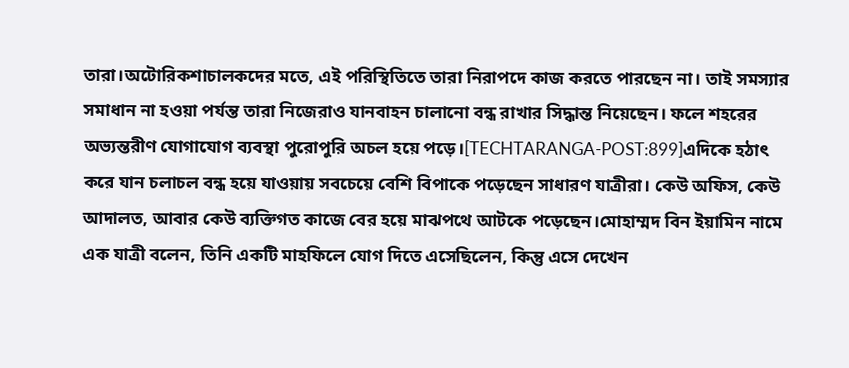তারা।অটোরিকশাচালকদের মতে, এই পরিস্থিতিতে তারা নিরাপদে কাজ করতে পারছেন না। তাই সমস্যার সমাধান না হওয়া পর্যন্ত তারা নিজেরাও যানবাহন চালানো বন্ধ রাখার সিদ্ধান্ত নিয়েছেন। ফলে শহরের অভ্যন্তরীণ যোগাযোগ ব্যবস্থা পুরোপুরি অচল হয়ে পড়ে।[TECHTARANGA-POST:899]এদিকে হঠাৎ করে যান চলাচল বন্ধ হয়ে যাওয়ায় সবচেয়ে বেশি বিপাকে পড়েছেন সাধারণ যাত্রীরা। কেউ অফিস, কেউ আদালত, আবার কেউ ব্যক্তিগত কাজে বের হয়ে মাঝপথে আটকে পড়েছেন।মোহাম্মদ বিন ইয়ামিন নামে এক যাত্রী বলেন, তিনি একটি মাহফিলে যোগ দিতে এসেছিলেন, কিন্তু এসে দেখেন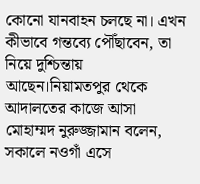কোনো যানবাহন চলছে না। এখন কীভাবে গন্তব্যে পৌঁছাবেন, তা নিয়ে দুশ্চিন্তায় আছেন।নিয়ামতপুর থেকে আদালতের কাজে আসা মোহাম্মদ নুরুজ্জামান বলেন, সকালে নওগাঁ এসে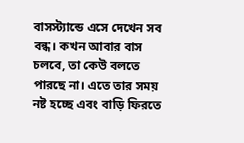বাসস্ট্যান্ডে এসে দেখেন সব বন্ধ। কখন আবার বাস চলবে, তা কেউ বলতে পারছে না। এতে তার সময় নষ্ট হচ্ছে এবং বাড়ি ফিরতে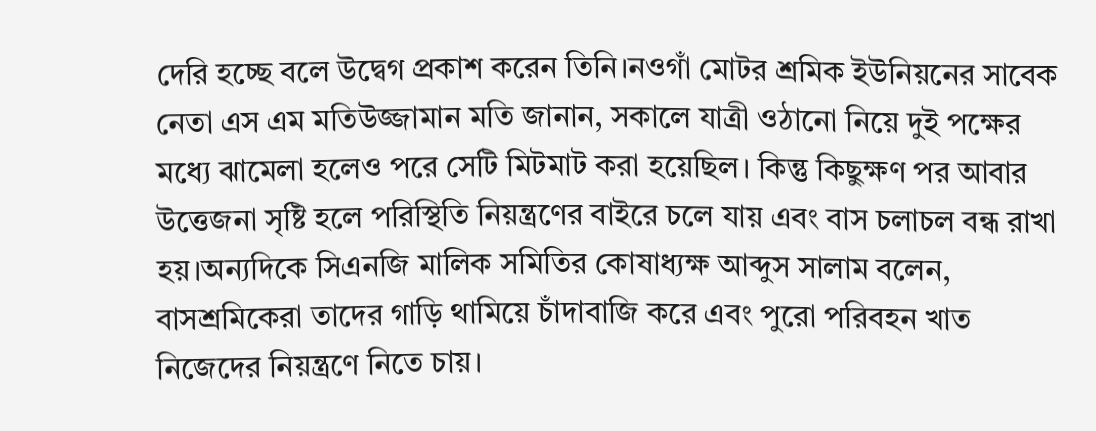দেরি হচ্ছে বলে উদ্বেগ প্রকাশ করেন তিনি।নওগাঁ মোটর শ্রমিক ইউনিয়নের সাবেক নেতা এস এম মতিউজ্জামান মতি জানান, সকালে যাত্রী ওঠানো নিয়ে দুই পক্ষের মধ্যে ঝামেলা হলেও পরে সেটি মিটমাট করা হয়েছিল। কিন্তু কিছুক্ষণ পর আবার উত্তেজনা সৃষ্টি হলে পরিস্থিতি নিয়ন্ত্রণের বাইরে চলে যায় এবং বাস চলাচল বন্ধ রাখা হয়।অন্যদিকে সিএনজি মালিক সমিতির কোষাধ্যক্ষ আব্দুস সালাম বলেন, বাসশ্রমিকেরা তাদের গাড়ি থামিয়ে চাঁদাবাজি করে এবং পুরো পরিবহন খাত নিজেদের নিয়ন্ত্রণে নিতে চায়।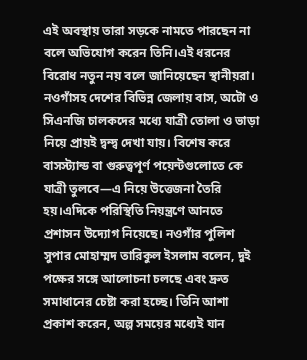এই অবস্থায় তারা সড়কে নামতে পারছেন না বলে অভিযোগ করেন তিনি।এই ধরনের বিরোধ নতুন নয় বলে জানিয়েছেন স্থানীয়রা। নওগাঁসহ দেশের বিভিন্ন জেলায় বাস, অটো ও সিএনজি চালকদের মধ্যে যাত্রী তোলা ও ভাড়া নিয়ে প্রায়ই দ্বন্দ্ব দেখা যায়। বিশেষ করে বাসস্ট্যান্ড বা গুরুত্বপূর্ণ পয়েন্টগুলোতে কে যাত্রী তুলবে—এ নিয়ে উত্তেজনা তৈরি হয়।এদিকে পরিস্থিতি নিয়ন্ত্রণে আনতে প্রশাসন উদ্যোগ নিয়েছে। নওগাঁর পুলিশ সুপার মোহাম্মদ তারিকুল ইসলাম বলেন, দুই পক্ষের সঙ্গে আলোচনা চলছে এবং দ্রুত সমাধানের চেষ্টা করা হচ্ছে। তিনি আশা প্রকাশ করেন, অল্প সময়ের মধ্যেই যান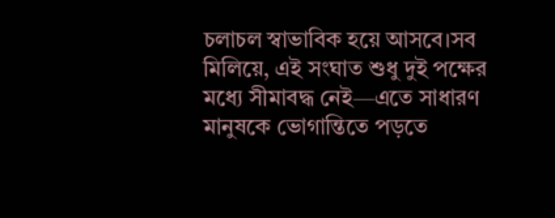চলাচল স্বাভাবিক হয়ে আসবে।সব মিলিয়ে, এই সংঘাত শুধু দুই পক্ষের মধ্যে সীমাবদ্ধ নেই—এতে সাধারণ মানুষকে ভোগান্তিতে পড়তে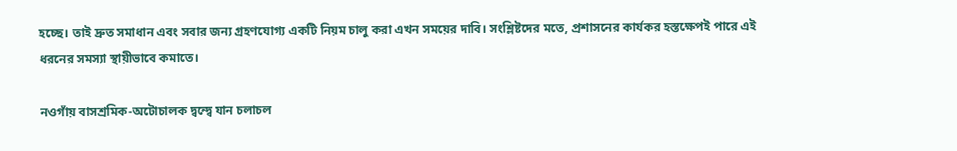হচ্ছে। তাই দ্রুত সমাধান এবং সবার জন্য গ্রহণযোগ্য একটি নিয়ম চালু করা এখন সময়ের দাবি। সংশ্লিষ্টদের মতে, প্রশাসনের কার্যকর হস্তক্ষেপই পারে এই ধরনের সমস্যা স্থায়ীভাবে কমাতে।

নওগাঁয় বাসশ্রমিক-অটোচালক দ্বন্দ্বে যান চলাচল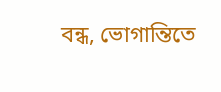বন্ধ, ভোগান্তিতে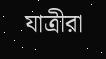যাত্রীরা